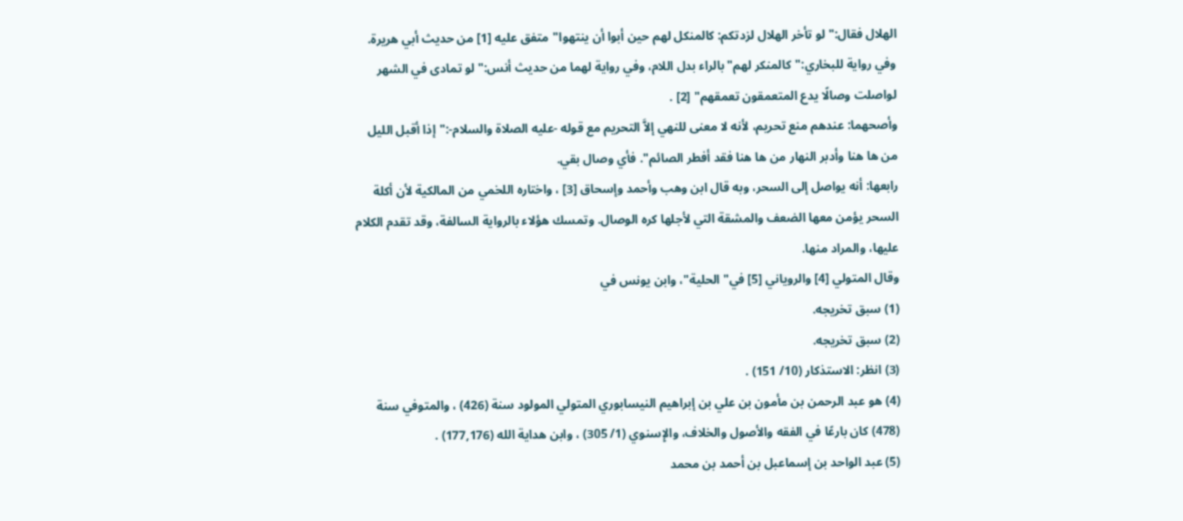الهلال فقال:"لو تأخر الهلال لزدتكم: كالمنكل لهم حين أبوا أن ينتهوا"متفق عليه [1] من حديث أبي هريرة. وفي رواية للبخاري:"كالمنكر لهم"بالراء بدل اللام، وفي رواية لهما من حديث أنس:"لو تمادى في الشهر لواصلت وصالًا يدع المتعمقون تعمقهم" [2] .
وأصحهما: عندهم منع تحريم، لأنه لا معنى للنهي إلاَّ التحريم مع قوله -عليه الصلاة والسلام-:"إذا أقبل الليل من ها هنا وأدبر النهار من ها هنا فقد أفطر الصائم". فأي وصال بقي.
رابعها: أنه يواصل إلى السحر، وبه قال ابن وهب وأحمد وإسحاق [3] ، واختاره اللخمي من المالكية لأن أكلة السحر يؤمن معها الضعف والمشقة التي لأجلها كره الوصال. وتمسك هؤلاء بالرواية السالفة، وقد تقدم الكلام عليها، والمراد منها.
وقال المتولي [4] والروياني [5] في"الحلية"، وابن يونس في
(1) سبق تخريجه.
(2) سبق تخريجه.
(3) انظر: الاستذكار (10/ 151) .
(4) هو عبد الرحمن بن مأمون بن علي بن إبراهيم النيسابوري المتولي المولود سنة (426) ، والمتوفي سنة (478) كان بارعًا في الفقه والأصول والخلاف، والإِسنوي (1/ 305) ، وابن هداية الله (177,176) .
(5) عبد الواحد بن إسماعبل بن أحمد بن محمد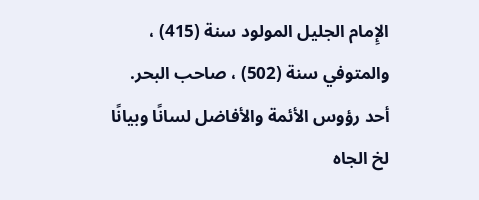الإِمام الجليل المولود سنة (415) ، والمتوفي سنة (502) ، صاحب البحر. أحد رؤوس الأئمة والأفاضل لسانًا وبيانًا لخ الجاه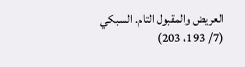العريض والمقبول التام. السبكي (7/ 193، 203)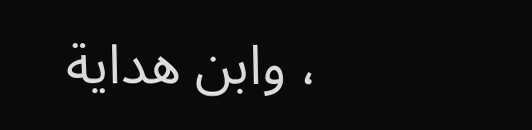، وابن هداية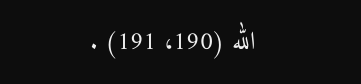الله (190، 191) .